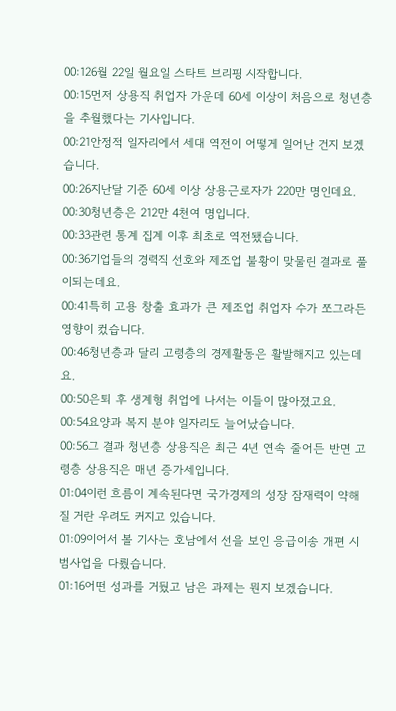00:126월 22일 월요일 스타트 브리핑 시작합니다.
00:15먼저 상용직 취업자 가운데 60세 이상이 처음으로 청년층을 추월했다는 기사입니다.
00:21안정적 일자리에서 세대 역전이 어떻게 일어난 건지 보겠습니다.
00:26지난달 기준 60세 이상 상용근로자가 220만 명인데요.
00:30청년층은 212만 4천여 명입니다.
00:33관련 통계 집계 이후 최초로 역전됐습니다.
00:36기업들의 경력직 선호와 제조업 불황이 맞물린 결과로 풀이되는데요.
00:41특히 고용 창출 효과가 큰 제조업 취업자 수가 쪼그라든 영향이 컸습니다.
00:46청년층과 달리 고령층의 경제활동은 활발해지고 있는데요.
00:50은퇴 후 생계형 취업에 나서는 이들이 많아졌고요.
00:54요양과 복지 분야 일자리도 늘어났습니다.
00:56그 결과 청년층 상용직은 최근 4년 연속 줄어든 반면 고령층 상용직은 매년 증가세입니다.
01:04이런 흐름이 계속된다면 국가경제의 성장 잠재력이 약해질 거란 우려도 커지고 있습니다.
01:09이어서 볼 기사는 호남에서 선을 보인 응급이송 개편 시범사업을 다뤘습니다.
01:16어떤 성과를 거뒀고 남은 과제는 뭔지 보겠습니다.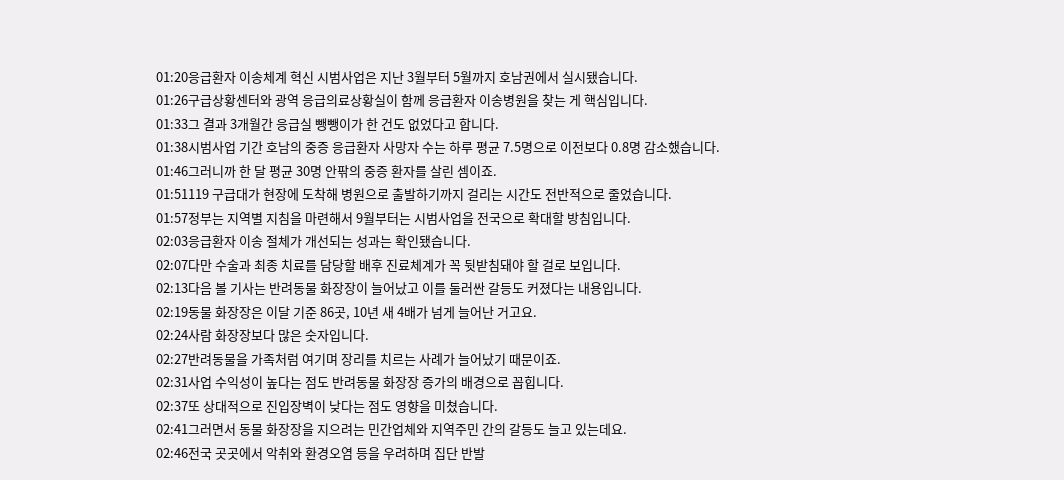01:20응급환자 이송체계 혁신 시범사업은 지난 3월부터 5월까지 호남권에서 실시됐습니다.
01:26구급상황센터와 광역 응급의료상황실이 함께 응급환자 이송병원을 찾는 게 핵심입니다.
01:33그 결과 3개월간 응급실 뺑뺑이가 한 건도 없었다고 합니다.
01:38시범사업 기간 호남의 중증 응급환자 사망자 수는 하루 평균 7.5명으로 이전보다 0.8명 감소했습니다.
01:46그러니까 한 달 평균 30명 안팎의 중증 환자를 살린 셈이죠.
01:51119 구급대가 현장에 도착해 병원으로 출발하기까지 걸리는 시간도 전반적으로 줄었습니다.
01:57정부는 지역별 지침을 마련해서 9월부터는 시범사업을 전국으로 확대할 방침입니다.
02:03응급환자 이송 절체가 개선되는 성과는 확인됐습니다.
02:07다만 수술과 최종 치료를 담당할 배후 진료체계가 꼭 뒷받침돼야 할 걸로 보입니다.
02:13다음 볼 기사는 반려동물 화장장이 늘어났고 이를 둘러싼 갈등도 커졌다는 내용입니다.
02:19동물 화장장은 이달 기준 86곳, 10년 새 4배가 넘게 늘어난 거고요.
02:24사람 화장장보다 많은 숫자입니다.
02:27반려동물을 가족처럼 여기며 장리를 치르는 사례가 늘어났기 때문이죠.
02:31사업 수익성이 높다는 점도 반려동물 화장장 증가의 배경으로 꼽힙니다.
02:37또 상대적으로 진입장벽이 낮다는 점도 영향을 미쳤습니다.
02:41그러면서 동물 화장장을 지으려는 민간업체와 지역주민 간의 갈등도 늘고 있는데요.
02:46전국 곳곳에서 악취와 환경오염 등을 우려하며 집단 반발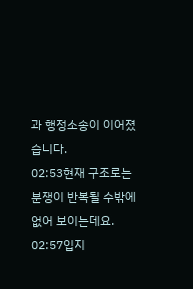과 행정소송이 이어졌습니다.
02:53현재 구조로는 분쟁이 반복될 수밖에 없어 보이는데요.
02:57입지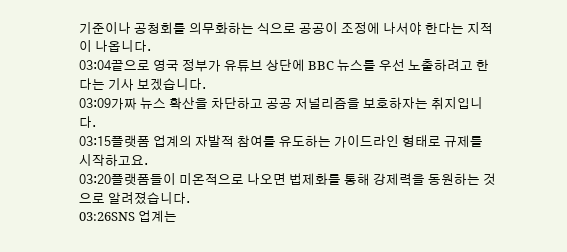기준이나 공청회를 의무화하는 식으로 공공이 조정에 나서야 한다는 지적이 나옵니다.
03:04끝으로 영국 정부가 유튜브 상단에 BBC 뉴스를 우선 노출하려고 한다는 기사 보겠습니다.
03:09가짜 뉴스 확산을 차단하고 공공 저널리즘을 보호하자는 취지입니다.
03:15플랫폼 업계의 자발적 참여를 유도하는 가이드라인 형태로 규제를 시작하고요.
03:20플랫폼들이 미온적으로 나오면 법제화를 통해 강제력을 동원하는 것으로 알려졌습니다.
03:26SNS 업계는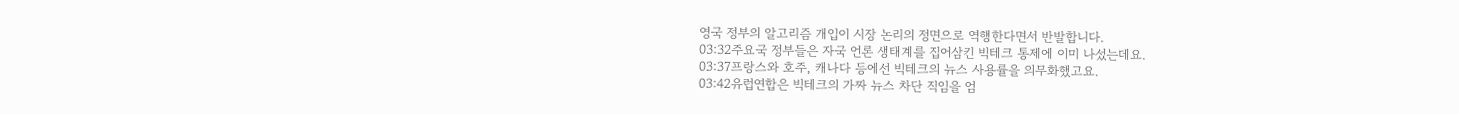영국 정부의 알고리즘 개입이 시장 논리의 정면으로 역행한다면서 반발합니다.
03:32주요국 정부들은 자국 언론 생태계를 집어삼킨 빅테크 통제에 이미 나섰는데요.
03:37프랑스와 호주, 캐나다 등에선 빅테크의 뉴스 사용률을 의무화했고요.
03:42유럽연합은 빅테크의 가짜 뉴스 차단 직임을 엄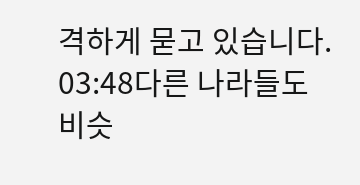격하게 묻고 있습니다.
03:48다른 나라들도 비슷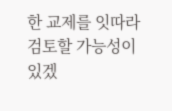한 교제를 잇따라 검토할 가능성이 있겠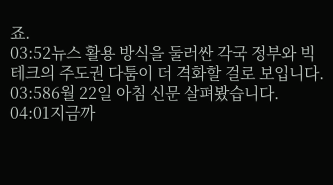죠.
03:52뉴스 활용 방식을 둘러싼 각국 정부와 빅테크의 주도권 다툼이 더 격화할 걸로 보입니다.
03:586월 22일 아침 신문 살펴봤습니다.
04:01지금까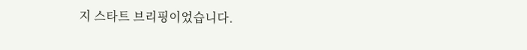지 스타트 브리핑이었습니다.